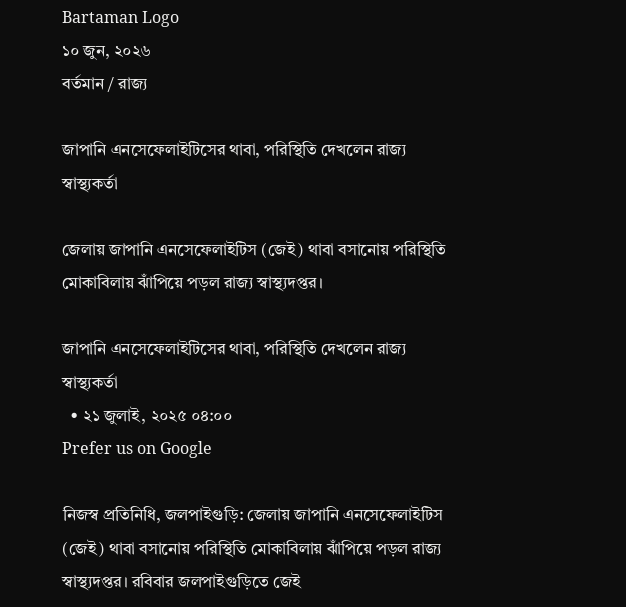Bartaman Logo
১০ জুন, ২০২৬
বর্তমান / রাজ্য

জাপানি এনসেফেলাইটিসের থাবা, পরিস্থিতি দেখলেন রাজ্য স্বাস্থ্যকর্তা

জেলায় জাপানি এনসেফেলাইটিস (জেই) থাবা বসানোয় পরিস্থিতি মোকাবিলায় ঝাঁপিয়ে পড়ল রাজ্য স্বাস্থ্যদপ্তর।

জাপানি এনসেফেলাইটিসের থাবা, পরিস্থিতি দেখলেন রাজ্য স্বাস্থ্যকর্তা
  • ২১ জুলাই, ২০২৫ ০৪:০০
Prefer us on Google

নিজস্ব প্রতিনিধি, জলপাইগুড়ি: জেলায় জাপানি এনসেফেলাইটিস (জেই) থাবা বসানোয় পরিস্থিতি মোকাবিলায় ঝাঁপিয়ে পড়ল রাজ্য স্বাস্থ্যদপ্তর। রবিবার জলপাইগুড়িতে জেই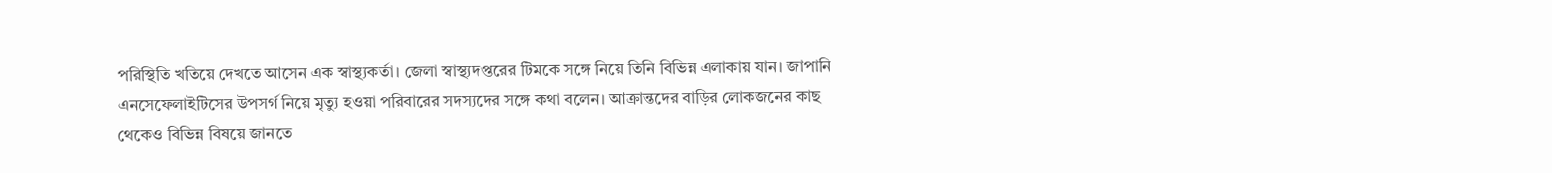পরিস্থিতি খতিয়ে দেখতে আসেন এক স্বাস্থ্যকর্তা। জেলা স্বাস্থ্যদপ্তরের টিমকে সঙ্গে নিয়ে তিনি বিভিন্ন এলাকায় যান। জাপানি এনসেফেলাইটিসের উপসর্গ নিয়ে মৃত্যু হওয়া পরিবারের সদস্যদের সঙ্গে কথা বলেন। আক্রান্তদের বাড়ির লোকজনের কাছ থেকেও বিভিন্ন বিষয়ে জানতে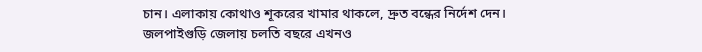চান। এলাকায় কোথাও শূকরের খামার থাকলে, দ্রুত বন্ধের নির্দেশ দেন। জলপাইগুড়ি জেলায় চলতি বছরে এখনও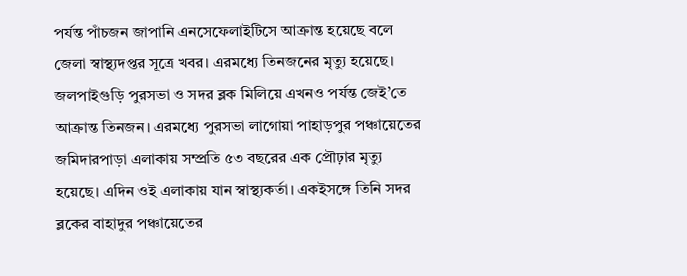পর্যন্ত পাঁচজন জাপানি এনসেফেলাইটিসে আক্রান্ত হয়েছে বলে জেলা স্বাস্থ্যদপ্তর সূত্রে খবর। এরমধ্যে তিনজনের মৃত্যু হয়েছে। জলপাইগুড়ি পুরসভা ও সদর ব্লক মিলিয়ে এখনও পর্যন্ত জেই’তে আক্রান্ত তিনজন। এরমধ্যে পুরসভা লাগোয়া পাহাড়পুর পঞ্চায়েতের জমিদারপাড়া এলাকায় সম্প্রতি ৫৩ বছরের এক প্রৌঢ়ার মৃত্যু হয়েছে। এদিন ওই এলাকায় যান স্বাস্থ্যকর্তা। একইসঙ্গে তিনি সদর ব্লকের বাহাদুর পঞ্চায়েতের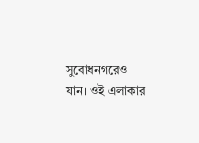সুবোধনগরেও যান। ওই এলাকার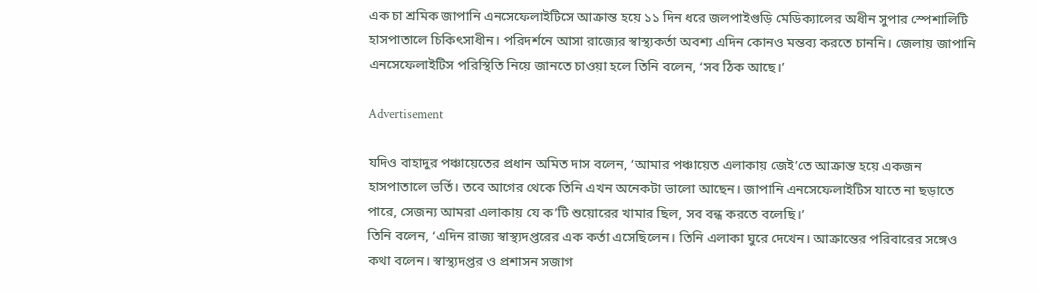এক চা শ্রমিক জাপানি এনসেফেলাইটিসে আক্রান্ত হয়ে ১১ দিন ধরে জলপাইগুড়ি মেডিক্যালের অধীন সুপার স্পেশালিটি হাসপাতালে চিকিৎসাধীন। পরিদর্শনে আসা রাজ্যের স্বাস্থ্যকর্তা অবশ্য এদিন কোনও মন্তব্য করতে চাননি। জেলায় জাপানি এনসেফেলাইটিস পরিস্থিতি নিয়ে জানতে চাওয়া হলে তিনি বলেন, ‘সব ঠিক আছে।’

Advertisement

যদিও বাহাদুর পঞ্চায়েতের প্রধান অমিত দাস বলেন, ‘আমার পঞ্চায়েত এলাকায় জেই’তে আক্রান্ত হয়ে একজন হাসপাতালে ভর্তি। তবে আগের থেকে তিনি এখন অনেকটা ভালো আছেন। জাপানি এনসেফেলাইটিস যাতে না ছড়াতে পারে, সেজন্য আমরা এলাকায় যে ক’টি শুয়োরের খামার ছিল, সব বন্ধ করতে বলেছি।’
তিনি বলেন, ‘এদিন রাজ্য স্বাস্থ্যদপ্তরের এক কর্তা এসেছিলেন। তিনি এলাকা ঘুরে দেখেন। আক্রান্তের পরিবারের সঙ্গেও কথা বলেন। স্বাস্থ্যদপ্তর ও প্রশাসন সজাগ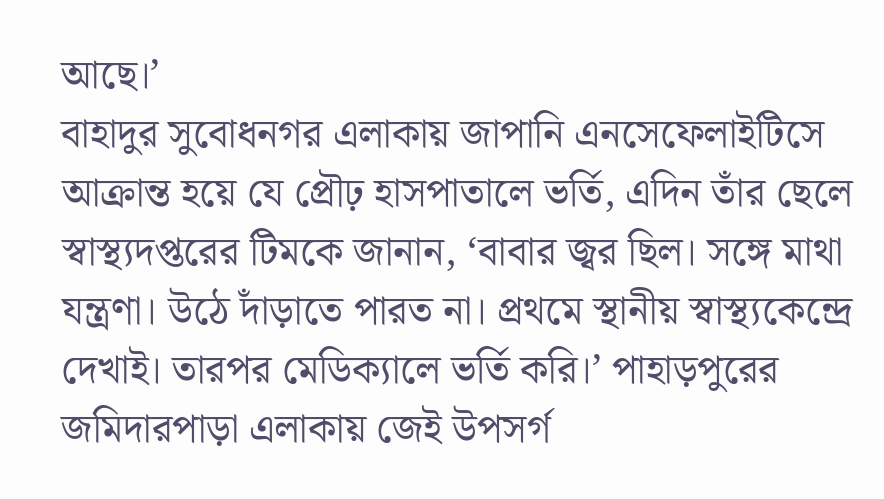আছে।’
বাহাদুর সুবোধনগর এলাকায় জাপানি এনসেফেলাইটিসে আক্রান্ত হয়ে যে প্রৌঢ় হাসপাতালে ভর্তি, এদিন তাঁর ছেলে স্বাস্থ্যদপ্তরের টিমকে জানান, ‘বাবার জ্বর ছিল। সঙ্গে মাথা যন্ত্রণা। উঠে দাঁড়াতে পারত না। প্রথমে স্থানীয় স্বাস্থ্যকেন্দ্রে দেখাই। তারপর মেডিক্যালে ভর্তি করি।’ পাহাড়পুরের জমিদারপাড়া এলাকায় জেই উপসর্গ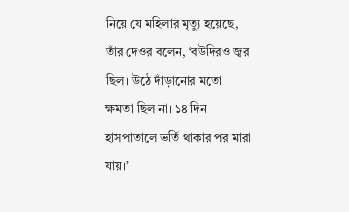নিয়ে যে মহিলার মৃত্যু হয়েছে, তাঁর দেওর বলেন, ‘বউদিরও জ্বর ছিল। উঠে দাঁড়ানোর মতো ক্ষমতা ছিল না। ১৪ দিন হাসপাতালে ভর্তি থাকার পর মারা যায়।’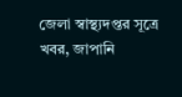জেলা স্বাস্থ্যদপ্তর সূত্রে খবর, জাপানি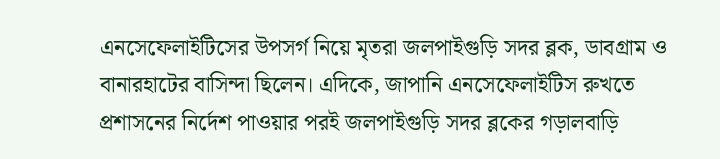এনসেফেলাইটিসের উপসর্গ নিয়ে মৃতরা জলপাইগুড়ি সদর ব্লক, ডাবগ্রাম ও বানারহাটের বাসিন্দা ছিলেন। এদিকে, জাপানি এনসেফেলাইটিস রুখতে প্রশাসনের নির্দেশ পাওয়ার পরই জলপাইগুড়ি সদর ব্লকের গড়ালবাড়ি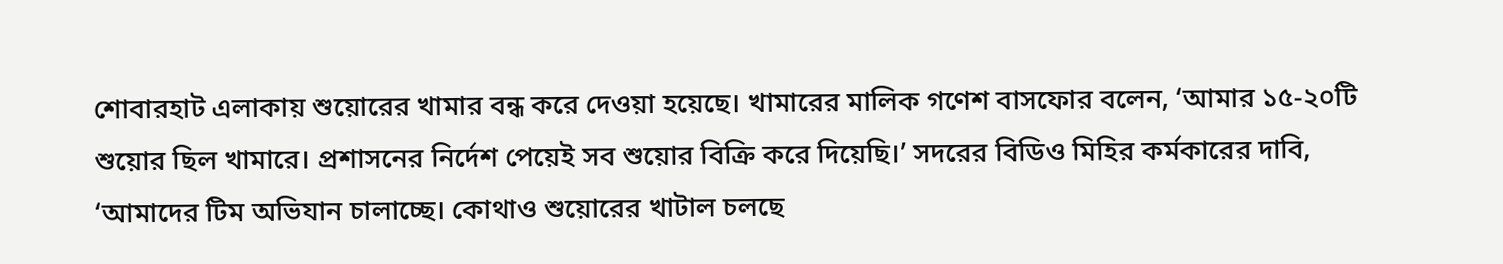শোবারহাট এলাকায় শুয়োরের খামার বন্ধ করে দেওয়া হয়েছে। খামারের মালিক গণেশ বাসফোর বলেন, ‘আমার ১৫-২০টি শুয়োর ছিল খামারে। প্রশাসনের নির্দেশ পেয়েই সব শুয়োর বিক্রি করে দিয়েছি।’ সদরের বিডিও মিহির কর্মকারের দাবি, ‘আমাদের টিম অভিযান চালাচ্ছে। কোথাও শুয়োরের খাটাল চলছে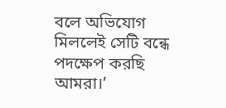বলে অভিযোগ মিললেই সেটি বন্ধে পদক্ষেপ করছি আমরা।’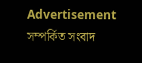Advertisement
সম্পর্কিত সংবাদ